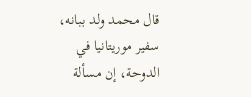قال محمد ولد ببانه، سفير موريتانيا في الدوحة، إن مسألة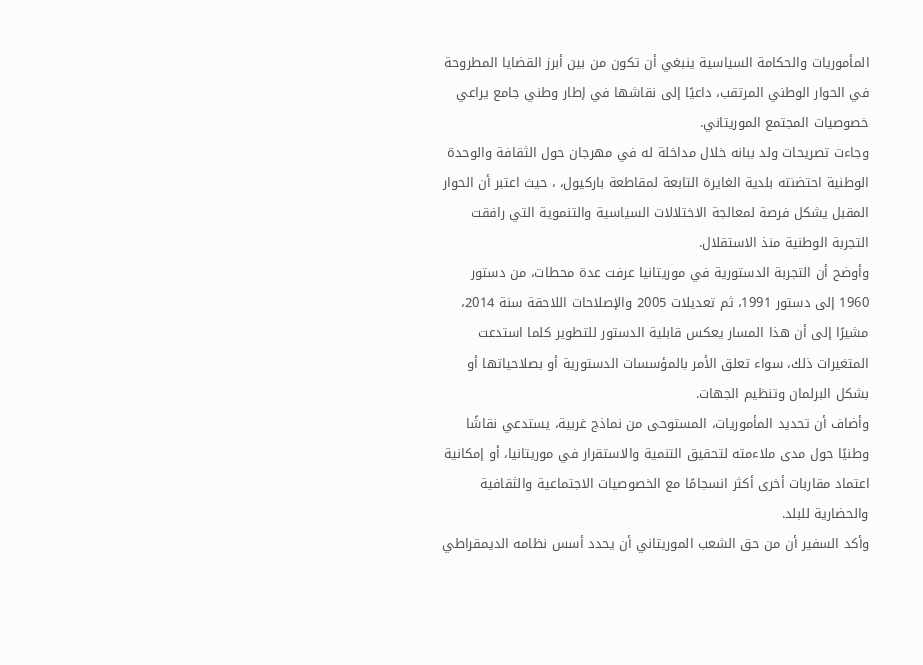المأموريات والحكامة السياسية ينبغي أن تكون من بين أبرز القضايا المطروحة في الحوار الوطني المرتقب، داعيًا إلى نقاشها في إطار وطني جامع يراعي خصوصيات المجتمع الموريتاني.
وجاءت تصريحات ولد ببانه خلال مداخلة له في مهرجان حول الثقافة والوحدة الوطنية احتضنته بلدية الغايرة التابعة لمقاطعة باركيول، ، حيث اعتبر أن الحوار المقبل يشكل فرصة لمعالجة الاختلالات السياسية والتنموية التي رافقت التجربة الوطنية منذ الاستقلال.
وأوضح أن التجربة الدستورية في موريتانيا عرفت عدة محطات، من دستور 1960 إلى دستور 1991، ثم تعديلات 2005 والإصلاحات اللاحقة سنة 2014، مشيرًا إلى أن هذا المسار يعكس قابلية الدستور للتطوير كلما استدعت المتغيرات ذلك، سواء تعلق الأمر بالمؤسسات الدستورية أو بصلاحياتها أو بشكل البرلمان وتنظيم الجهات.
وأضاف أن تحديد المأموريات، المستوحى من نماذج غربية، يستدعي نقاشًا وطنيًا حول مدى ملاءمته لتحقيق التنمية والاستقرار في موريتانيا، أو إمكانية اعتماد مقاربات أخرى أكثر انسجامًا مع الخصوصيات الاجتماعية والثقافية والحضارية للبلد.
وأكد السفير أن من حق الشعب الموريتاني أن يحدد أسس نظامه الديمقراطي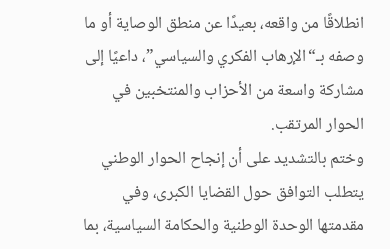انطلاقًا من واقعه، بعيدًا عن منطق الوصاية أو ما وصفه بـ“الإرهاب الفكري والسياسي”، داعيًا إلى مشاركة واسعة من الأحزاب والمنتخبين في الحوار المرتقب.
وختم بالتشديد على أن إنجاح الحوار الوطني يتطلب التوافق حول القضايا الكبرى، وفي مقدمتها الوحدة الوطنية والحكامة السياسية، بما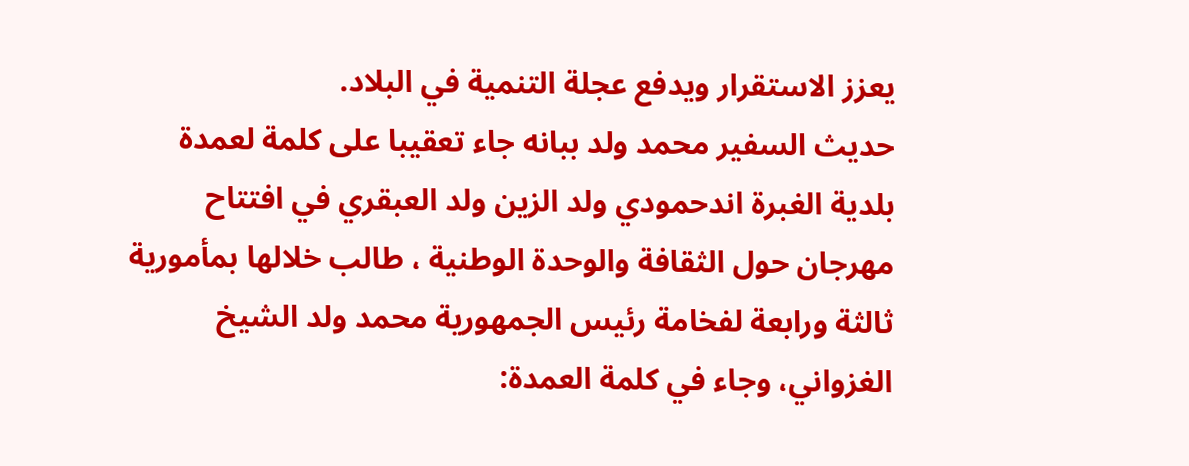يعزز الاستقرار ويدفع عجلة التنمية في البلاد.
حديث السفير محمد ولد ببانه جاء تعقيبا على كلمة لعمدة بلدية الغبرة اندحمودي ولد الزين ولد العبقري في افتتاح مهرجان حول الثقافة والوحدة الوطنية ، طالب خلالها بمأمورية ثالثة ورابعة لفخامة رئيس الجمهورية محمد ولد الشيخ الغزواني، وجاء في كلمة العمدة: